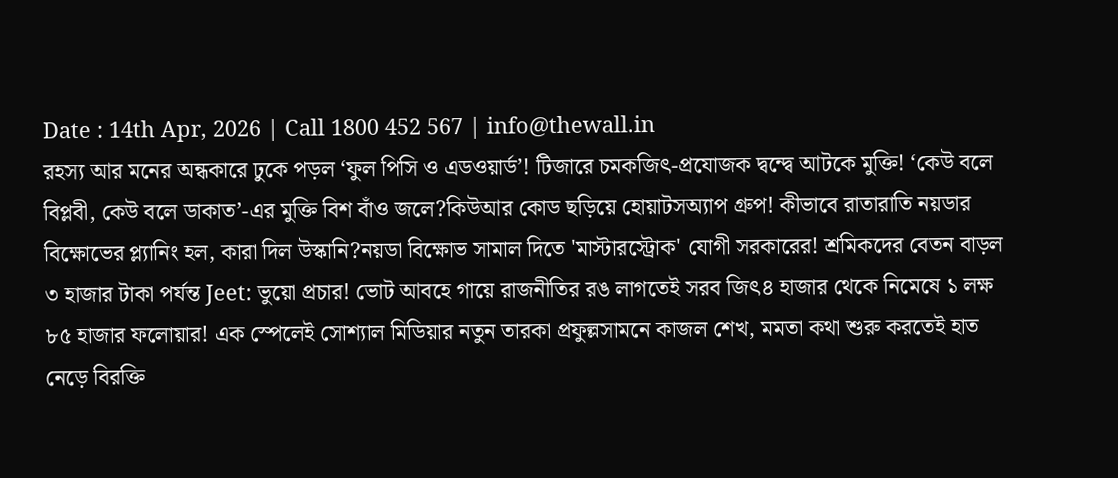Date : 14th Apr, 2026 | Call 1800 452 567 | info@thewall.in
রহস্য আর মনের অন্ধকারে ঢুকে পড়ল ‘ফুল পিসি ও এডওয়ার্ড’! টিজারে চমকজিৎ-প্রযোজক দ্বন্দ্বে আটকে মুক্তি! ‘কেউ বলে বিপ্লবী, কেউ বলে ডাকাত’-এর মুক্তি বিশ বাঁও জলে?কিউআর কোড ছড়িয়ে হোয়াটসঅ্যাপ গ্রুপ! কীভাবে রাতারাতি নয়ডার বিক্ষোভের প্ল্যানিং হল, কারা দিল উস্কানি?নয়ডা বিক্ষোভ সামাল দিতে 'মাস্টারস্ট্রোক' যোগী সরকারের! শ্রমিকদের বেতন বাড়ল ৩ হাজার টাকা পর্যন্ত Jeet: ভুয়ো প্রচার! ভোট আবহে গায়ে রাজনীতির রঙ লাগতেই সরব জিৎ৪ হাজার থেকে নিমেষে ১ লক্ষ ৮৫ হাজার ফলোয়ার! এক স্পেলেই সোশ্যাল মিডিয়ার নতুন তারকা প্রফুল্লসামনে কাজল শেখ, মমতা কথা শুরু করতেই হাত নেড়ে বিরক্তি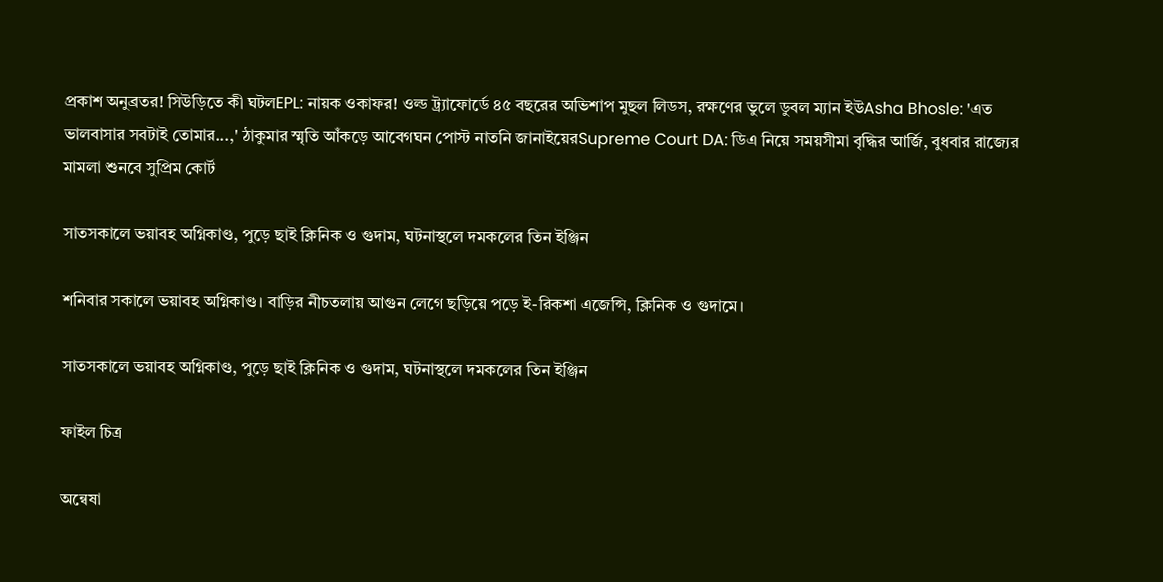প্রকাশ অনুব্রতর! সিউড়িতে কী ঘটলEPL: নায়ক ওকাফর! ওল্ড ট্র্যাফোর্ডে ৪৫ বছরের অভিশাপ মুছল লিডস, রক্ষণের ভুলে ডুবল ম্যান ইউAsha Bhosle: 'এত ভালবাসার সবটাই তোমার...,' ঠাকুমার স্মৃতি আঁকড়ে আবেগঘন পোস্ট নাতনি জানাইয়েরSupreme Court DA: ডিএ নিয়ে সময়সীমা বৃদ্ধির আর্জি, বুধবার রাজ্যের মামলা শুনবে সুপ্রিম কোর্ট

সাতসকালে ভয়াবহ অগ্নিকাণ্ড, পুড়ে ছাই ক্লিনিক ও গুদাম, ঘটনাস্থলে দমকলের তিন ইঞ্জিন

শনিবার সকালে ভয়াবহ অগ্নিকাণ্ড। বাড়ির নীচতলায় আগুন লেগে ছড়িয়ে পড়ে ই-রিকশা এজেন্সি, ক্লিনিক ও গুদামে।

সাতসকালে ভয়াবহ অগ্নিকাণ্ড, পুড়ে ছাই ক্লিনিক ও গুদাম, ঘটনাস্থলে দমকলের তিন ইঞ্জিন

ফাইল চিত্র

অন্বেষা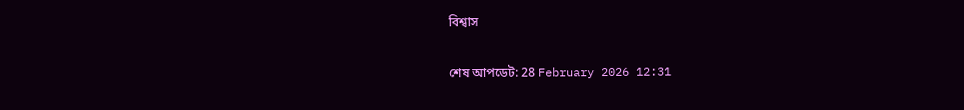বিশ্বাস

শেষ আপডেট: 28 February 2026 12:31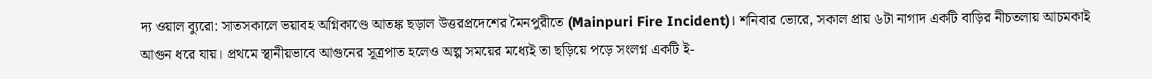দ্য ওয়াল ব্যুরো: সাতসকালে ভয়াবহ অগ্নিকাণ্ডে আতঙ্ক ছড়াল উত্তরপ্রদেশের মৈনপুরীতে (Mainpuri Fire Incident)। শনিবার ভোরে, সকাল প্রায় ৬টা নাগাদ একটি বাড়ির নীচতলায় আচমকাই আগুন ধরে যায়। প্রথমে স্থানীয়ভাবে আগুনের সূত্রপাত হলেও অল্প সময়ের মধ্যেই তা ছড়িয়ে পড়ে সংলগ্ন একটি ই-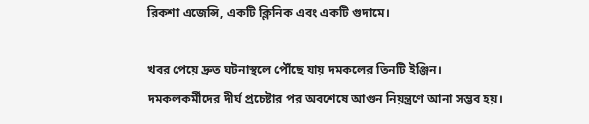রিকশা এজেন্সি, একটি ক্লিনিক এবং একটি গুদামে।

খবর পেয়ে দ্রুত ঘটনাস্থলে পৌঁছে যায় দমকলের তিনটি ইঞ্জিন। দমকলকর্মীদের দীর্ঘ প্রচেষ্টার পর অবশেষে আগুন নিয়ন্ত্রণে আনা সম্ভব হয়।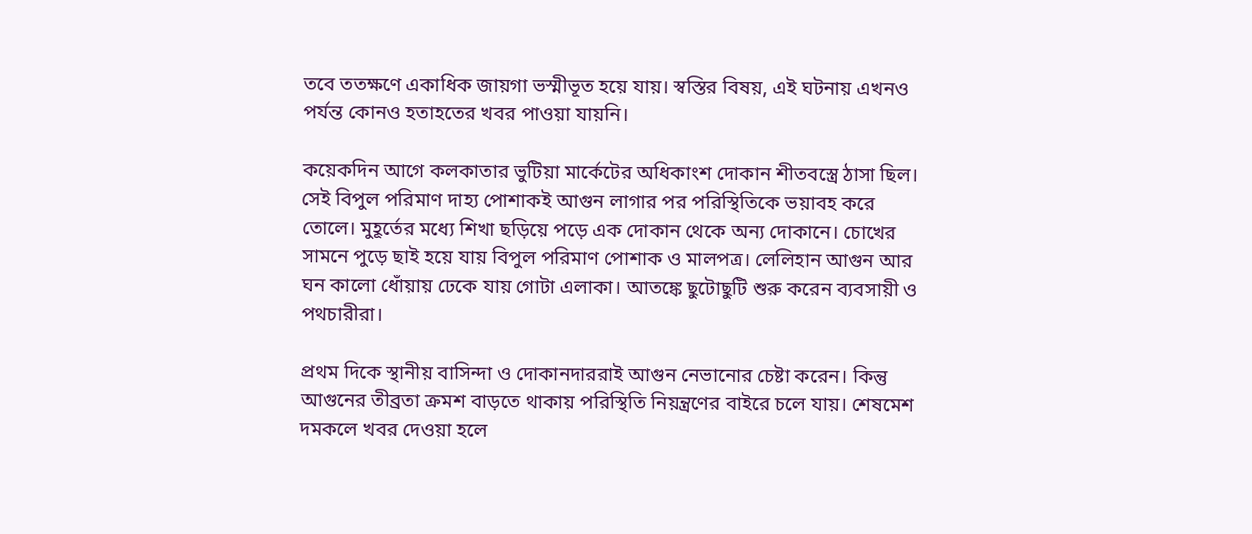তবে ততক্ষণে একাধিক জায়গা ভস্মীভূত হয়ে যায়। স্বস্তির বিষয়, এই ঘটনায় এখনও পর্যন্ত কোনও হতাহতের খবর পাওয়া যায়নি।

কয়েকদিন আগে কলকাতার ভুটিয়া মার্কেটের অধিকাংশ দোকান শীতবস্ত্রে ঠাসা ছিল। সেই বিপুল পরিমাণ দাহ্য পোশাকই আগুন লাগার পর পরিস্থিতিকে ভয়াবহ করে তোলে। মুহূর্তের মধ্যে শিখা ছড়িয়ে পড়ে এক দোকান থেকে অন্য দোকানে। চোখের সামনে পুড়ে ছাই হয়ে যায় বিপুল পরিমাণ পোশাক ও মালপত্র। লেলিহান আগুন আর ঘন কালো ধোঁয়ায় ঢেকে যায় গোটা এলাকা। আতঙ্কে ছুটোছুটি শুরু করেন ব্যবসায়ী ও পথচারীরা।

প্রথম দিকে স্থানীয় বাসিন্দা ও দোকানদাররাই আগুন নেভানোর চেষ্টা করেন। কিন্তু আগুনের তীব্রতা ক্রমশ বাড়তে থাকায় পরিস্থিতি নিয়ন্ত্রণের বাইরে চলে যায়। শেষমেশ দমকলে খবর দেওয়া হলে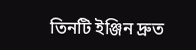তিনটি ইঞ্জিন দ্রুত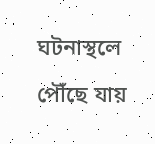ঘটনাস্থলে পৌঁছে যায়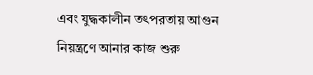এবং যুদ্ধকালীন তৎপরতায় আগুন নিয়ন্ত্রণে আনার কাজ শুরু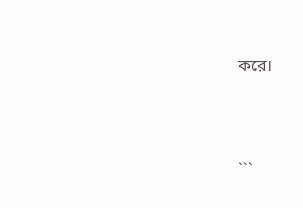করে।




```